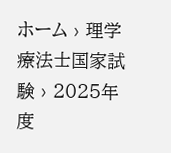ホーム › 理学療法士国家試験 › 2025年度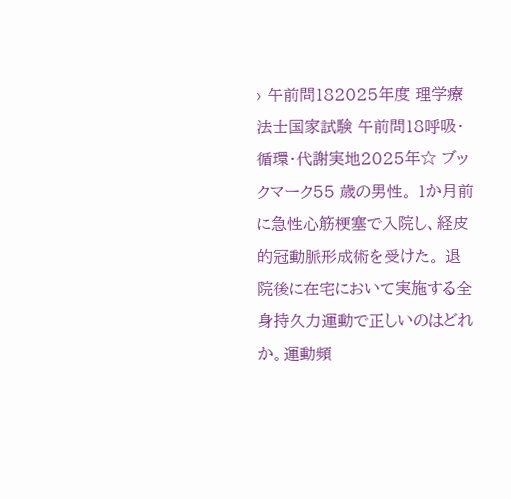› 午前問182025年度 理学療法士国家試験 午前問18呼吸・循環・代謝実地2025年☆ ブックマーク55 歳の男性。 1か月前に急性心筋梗塞で入院し、経皮的冠動脈形成術を受けた。 退院後に在宅において実施する全身持久力運動で正しいのはどれか。運動頻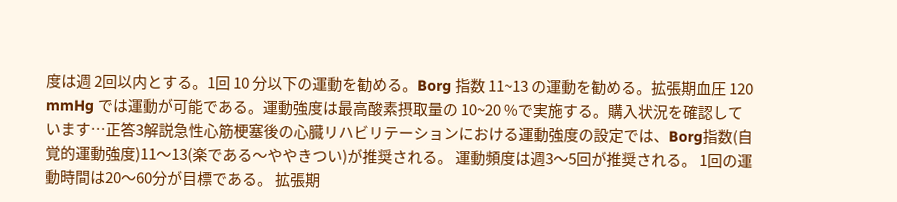度は週 2回以内とする。1回 10 分以下の運動を勧める。Borg 指数 11~13 の運動を勧める。拡張期血圧 120 mmHg では運動が可能である。運動強度は最高酸素摂取量の 10~20 %で実施する。購入状況を確認しています…正答3解説急性心筋梗塞後の心臓リハビリテーションにおける運動強度の設定では、Borg指数(自覚的運動強度)11〜13(楽である〜ややきつい)が推奨される。 運動頻度は週3〜5回が推奨される。 1回の運動時間は20〜60分が目標である。 拡張期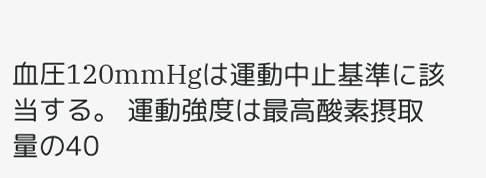血圧120mmHgは運動中止基準に該当する。 運動強度は最高酸素摂取量の40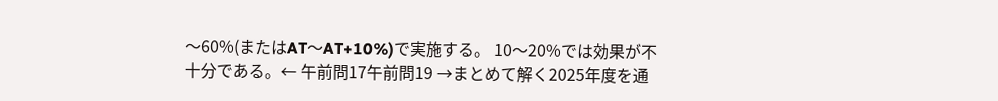〜60%(またはAT〜AT+10%)で実施する。 10〜20%では効果が不十分である。← 午前問17午前問19 →まとめて解く2025年度を通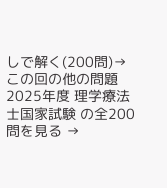しで解く(200問)→この回の他の問題2025年度 理学療法士国家試験 の全200問を見る →